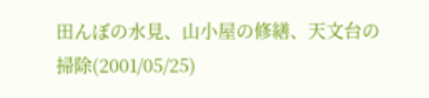田んぼの水見、山小屋の修繕、天文台の掃除(2001/05/25)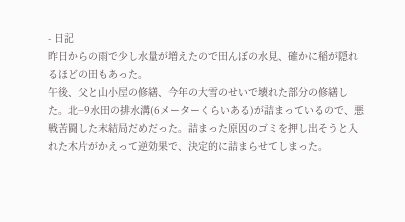- 日記
昨日からの雨で少し水量が増えたので田んぼの水見、確かに稲が隠れるほどの田もあった。
午後、父と山小屋の修繕、今年の大雪のせいで壊れた部分の修繕した。北−9水田の排水溝(6メーターくらいある)が詰まっているので、悪戦苦闘した末結局だめだった。詰まった原因のゴミを押し出そうと入れた木片がかえって逆効果で、決定的に詰まらせてしまった。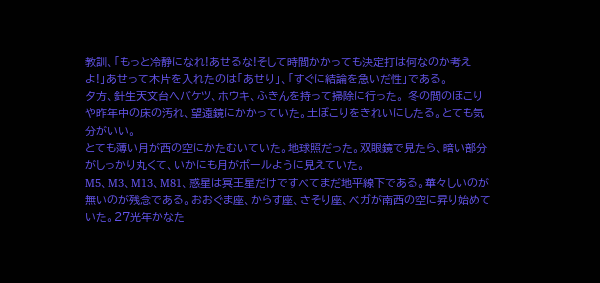教訓、「もっと冷静になれ!あせるな!そして時間かかっても決定打は何なのか考えよ!」あせって木片を入れたのは「あせり」、「すぐに結論を急いだ性」である。
夕方、針生天文台へバケツ、ホウキ、ふきんを持って掃除に行った。 冬の間のほこりや昨年中の床の汚れ、望遠鏡にかかっていた。土ぼこりをきれいにしたる。とても気分がいい。
とても薄い月が西の空にかたむいていた。地球照だった。双眼鏡で見たら、暗い部分がしっかり丸くて、いかにも月がボールように見えていた。
M5、M3、M13、M81、惑星は冥王星だけですべてまだ地平線下である。華々しいのが無いのが残念である。おおぐま座、からす座、さそり座、ベガが南西の空に昇り始めていた。27光年かなた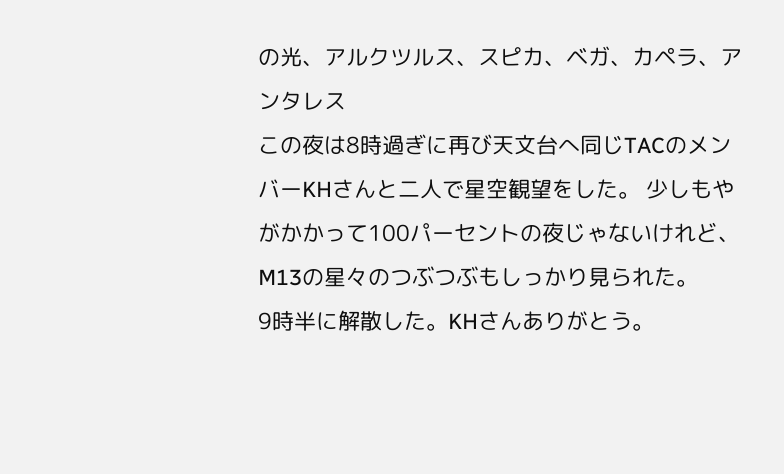の光、アルクツルス、スピカ、ベガ、カペラ、アンタレス
この夜は8時過ぎに再び天文台へ同じTACのメンバーKHさんと二人で星空観望をした。 少しもやがかかって100パーセントの夜じゃないけれど、M13の星々のつぶつぶもしっかり見られた。
9時半に解散した。KHさんありがとう。